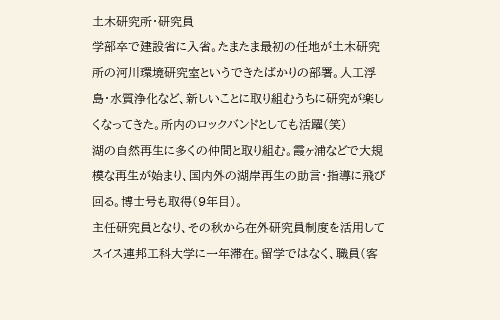土木研究所・研究員
学部卒で建設省に入省。たまたま最初の任地が土木研究所の河川環境研究室というできたばかりの部署。人工浮島・水質浄化など、新しいことに取り組むうちに研究が楽しくなってきた。所内のロックバンドとしても活躍(笑)
湖の自然再生に多くの仲間と取り組む。霞ヶ浦などで大規模な再生が始まり、国内外の湖岸再生の助言・指導に飛び回る。博士号も取得(9年目)。
主任研究員となり、その秋から在外研究員制度を活用してスイス連邦工科大学に一年滞在。留学ではなく、職員(客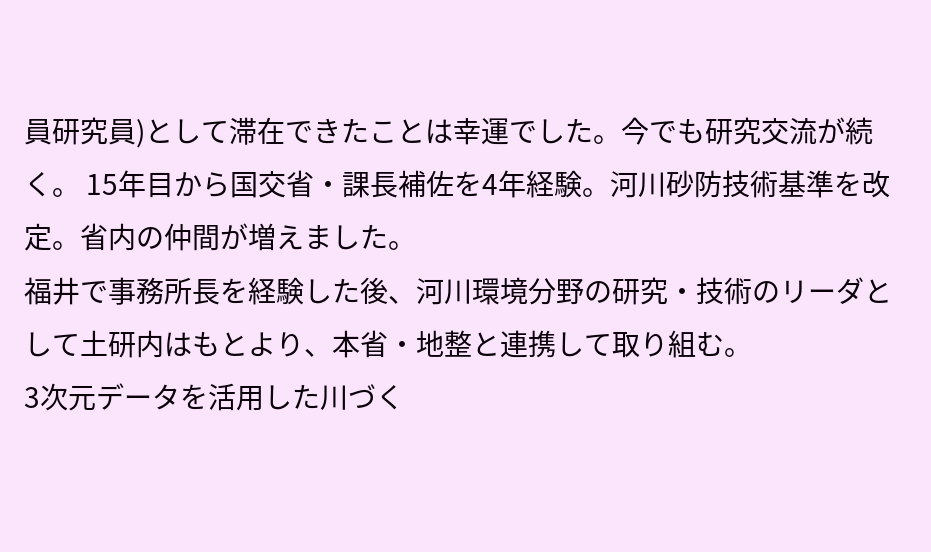員研究員)として滞在できたことは幸運でした。今でも研究交流が続く。 15年目から国交省・課長補佐を4年経験。河川砂防技術基準を改定。省内の仲間が増えました。
福井で事務所長を経験した後、河川環境分野の研究・技術のリーダとして土研内はもとより、本省・地整と連携して取り組む。
3次元データを活用した川づく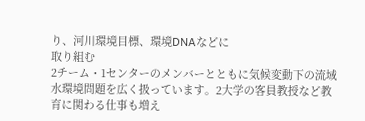り、河川環境目標、環境DNAなどに
取り組む
2チーム・1センターのメンバーとともに気候変動下の流域水環境問題を広く扱っています。2大学の客員教授など教育に関わる仕事も増え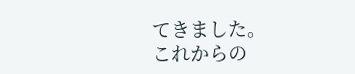てきました。
これからの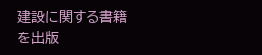建設に関する書籍を出版